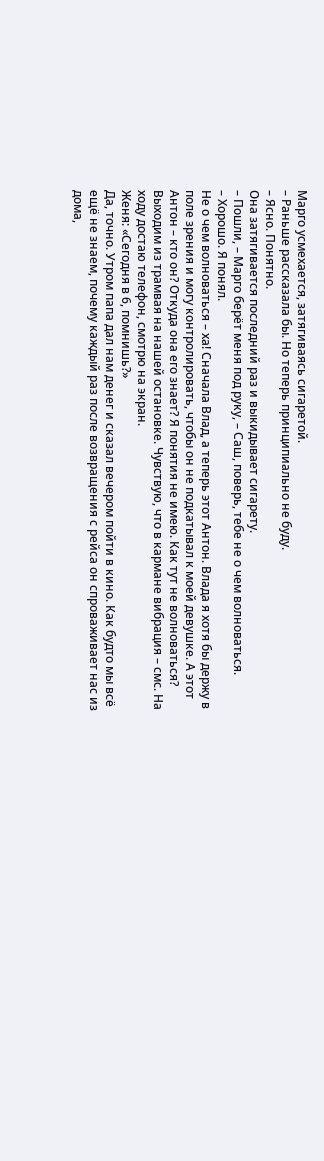Марго усмехается, затягиваясь сигаретой.
– Раньше рассказала бы. Но теперь принципиально не буду.
– Ясно. Понятно.
Она затягивается последний раз и выкидывает сигарету.
– Пошли, – Марго берёт меня под руку, – Саш, поверь, тебе не о чем волноваться.
– Хорошо. Я понял.
Не о чем волноваться – ха! Сначала Влад, а теперь этот Антон. Влада я хотя бы держу в поле зрения и могу контролировать, чтобы он не подкатывал к моей девушке. А этот Антон – кто он? Откуда она его знает? Я понятия не имею. Как тут не волноваться?
Выходим из трамвая на нашей остановке. Чувствую, что в кармане вибрация – смс. На ходу достаю телефон, смотрю на экран.
Женя: «Сегодня в 6, помнишь?»
Да, точно. Утром папа дал нам денег и сказал вечером пойти в кино. Как будто мы всё ещё не знаем, почему каждый раз после возвращения с рейса он спроваживает нас из дома,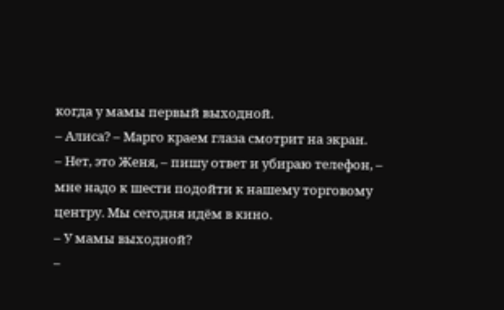когда у мамы первый выходной.
– Алиса? – Марго краем глаза смотрит на экран.
– Нет, это Женя, – пишу ответ и убираю телефон, – мне надо к шести подойти к нашему торговому центру. Мы сегодня идём в кино.
– У мамы выходной?
–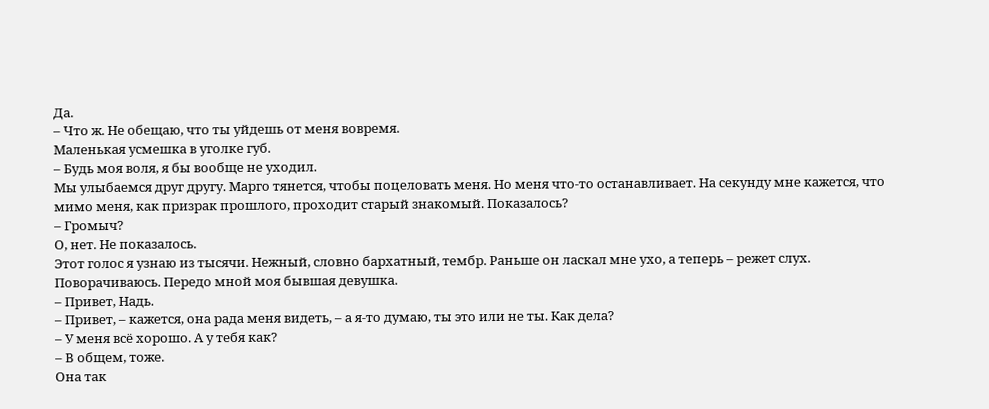Да.
– Что ж. Не обещаю, что ты уйдешь от меня вовремя.
Маленькая усмешка в уголке губ.
– Будь моя воля, я бы вообще не уходил.
Мы улыбаемся друг другу. Марго тянется, чтобы поцеловать меня. Но меня что-то останавливает. На секунду мне кажется, что мимо меня, как призрак прошлого, проходит старый знакомый. Показалось?
– Громыч?
О, нет. Не показалось.
Этот голос я узнаю из тысячи. Нежный, словно бархатный, тембр. Раньше он ласкал мне ухо, а теперь – режет слух.
Поворачиваюсь. Передо мной моя бывшая девушка.
– Привет, Надь.
– Привет, – кажется, она рада меня видеть, – а я-то думаю, ты это или не ты. Как дела?
– У меня всё хорошо. А у тебя как?
– В общем, тоже.
Она так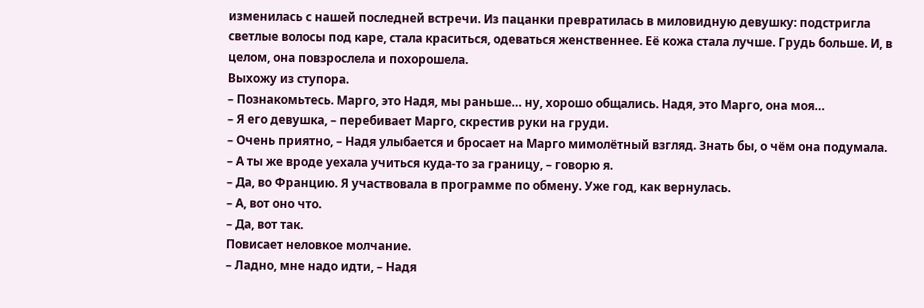изменилась с нашей последней встречи. Из пацанки превратилась в миловидную девушку: подстригла светлые волосы под каре, стала краситься, одеваться женственнее. Её кожа стала лучше. Грудь больше. И, в целом, она повзрослела и похорошела.
Выхожу из ступора.
– Познакомьтесь. Марго, это Надя, мы раньше… ну, хорошо общались. Надя, это Марго, она моя…
– Я его девушка, – перебивает Марго, скрестив руки на груди.
– Очень приятно, – Надя улыбается и бросает на Марго мимолётный взгляд. Знать бы, о чём она подумала.
– А ты же вроде уехала учиться куда-то за границу, – говорю я.
– Да, во Францию. Я участвовала в программе по обмену. Уже год, как вернулась.
– А, вот оно что.
– Да, вот так.
Повисает неловкое молчание.
– Ладно, мне надо идти, – Надя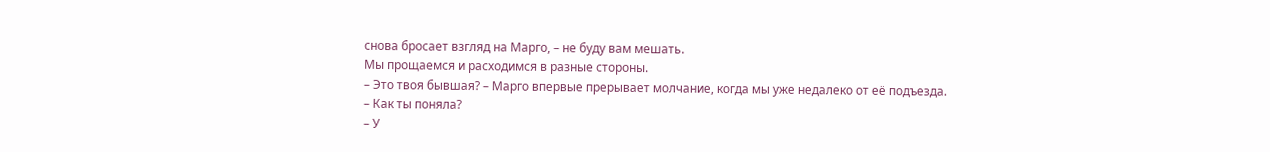снова бросает взгляд на Марго, – не буду вам мешать.
Мы прощаемся и расходимся в разные стороны.
– Это твоя бывшая? – Марго впервые прерывает молчание, когда мы уже недалеко от её подъезда.
– Как ты поняла?
– У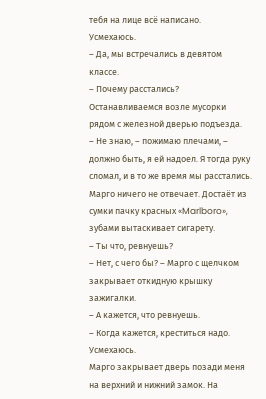тебя на лице всё написано.
Усмехаюсь.
– Да, мы встречались в девятом классе.
– Почему расстались?
Останавливаемся возле мусорки рядом с железной дверью подъезда.
– Не знаю, – пожимаю плечами, – должно быть, я ей надоел. Я тогда руку сломал, и в то же время мы расстались.
Марго ничего не отвечает. Достаёт из сумки пачку красных «Marlboro», зубами вытаскивает сигарету.
– Ты что, ревнуешь?
– Нет, с чего бы? – Марго с щелчком закрывает откидную крышку зажигалки.
– А кажется, что ревнуешь.
– Когда кажется, креститься надо.
Усмехаюсь.
Марго закрывает дверь позади меня на верхний и нижний замок. На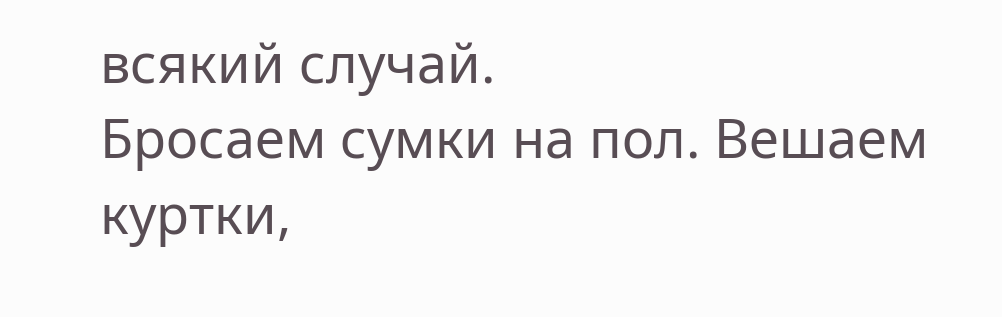всякий случай.
Бросаем сумки на пол. Вешаем куртки,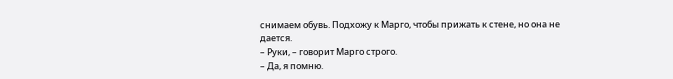снимаем обувь. Подхожу к Марго, чтобы прижать к стене, но она не дается.
– Руки, – говорит Марго строго.
– Да, я помню.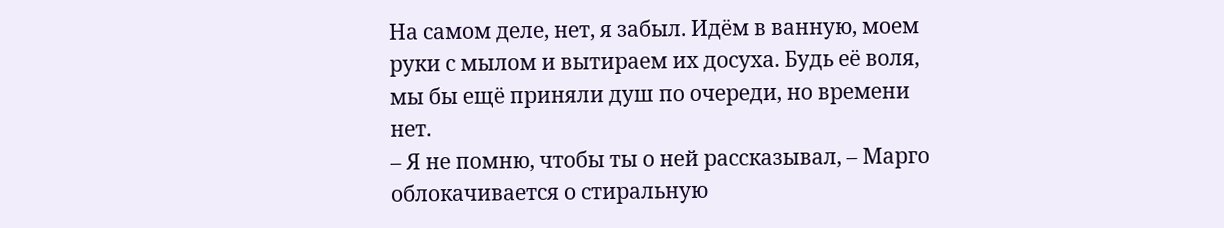На самом деле, нет, я забыл. Идём в ванную, моем руки с мылом и вытираем их досуха. Будь её воля, мы бы ещё приняли душ по очереди, но времени нет.
– Я не помню, чтобы ты о ней рассказывал, – Марго облокачивается о стиральную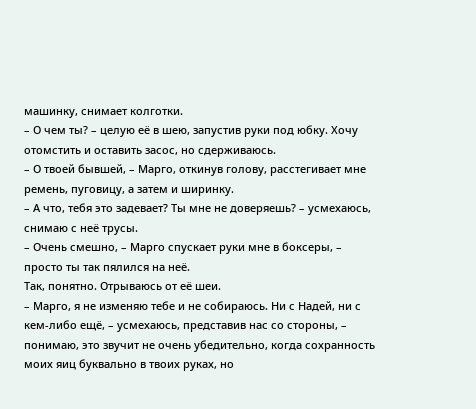машинку, снимает колготки.
– О чем ты? – целую её в шею, запустив руки под юбку. Хочу отомстить и оставить засос, но сдерживаюсь.
– О твоей бывшей, – Марго, откинув голову, расстегивает мне ремень, пуговицу, а затем и ширинку.
– А что, тебя это задевает? Ты мне не доверяешь? – усмехаюсь, снимаю с неё трусы.
– Очень смешно, – Марго спускает руки мне в боксеры, – просто ты так пялился на неё.
Так, понятно. Отрываюсь от её шеи.
– Марго, я не изменяю тебе и не собираюсь. Ни с Надей, ни с кем-либо ещё, – усмехаюсь, представив нас со стороны, – понимаю, это звучит не очень убедительно, когда сохранность моих яиц буквально в твоих руках, но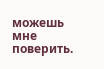можешь мне поверить.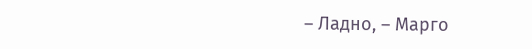– Ладно, – Марго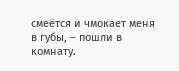смеётся и чмокает меня в губы, – пошли в комнату.